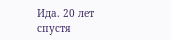Ида. 20 лет спустя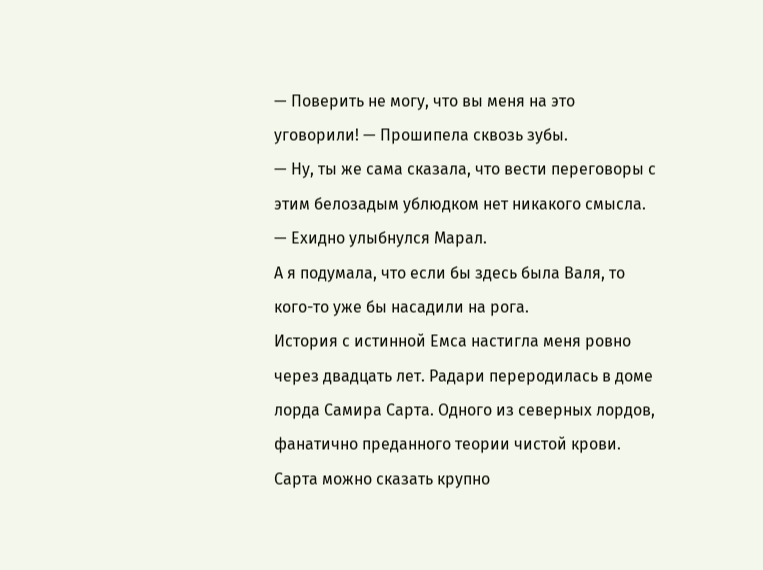— Поверить не могу, что вы меня на это уговорили! — Прошипела сквозь зубы.
— Ну, ты же сама сказала, что вести переговоры с этим белозадым ублюдком нет никакого смысла. — Ехидно улыбнулся Марал.
А я подумала, что если бы здесь была Валя, то кого-то уже бы насадили на рога.
История с истинной Емса настигла меня ровно через двадцать лет. Радари переродилась в доме лорда Самира Сарта. Одного из северных лордов, фанатично преданного теории чистой крови. Сарта можно сказать крупно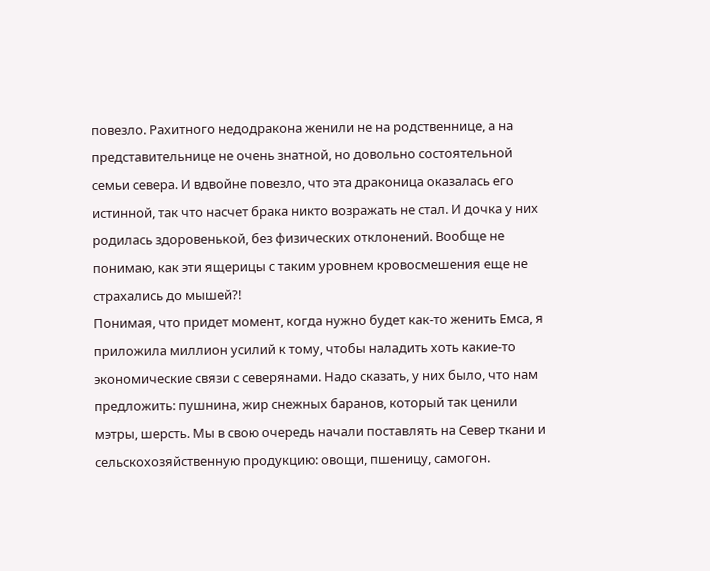повезло. Рахитного недодракона женили не на родственнице, а на представительнице не очень знатной, но довольно состоятельной семьи севера. И вдвойне повезло, что эта драконица оказалась его истинной, так что насчет брака никто возражать не стал. И дочка у них родилась здоровенькой, без физических отклонений. Вообще не понимаю, как эти ящерицы с таким уровнем кровосмешения еще не страхались до мышей?!
Понимая, что придет момент, когда нужно будет как-то женить Емса, я приложила миллион усилий к тому, чтобы наладить хоть какие-то экономические связи с северянами. Надо сказать, у них было, что нам предложить: пушнина, жир снежных баранов, который так ценили мэтры, шерсть. Мы в свою очередь начали поставлять на Север ткани и сельскохозяйственную продукцию: овощи, пшеницу, самогон.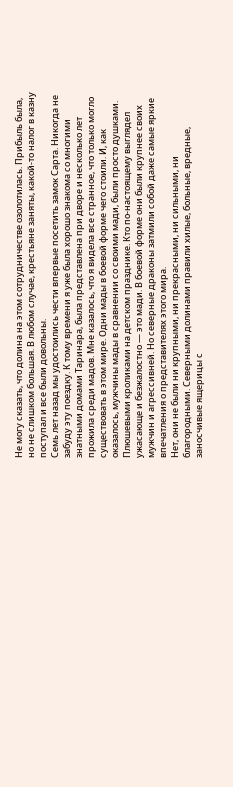Не могу сказать, что долина на этом сотрудничестве озолотилась. Прибыль была, но не слишком большая. В любом случае, крестьяне заняты, какой-то налог в казну поступал и все были довольны.
Семь лет назад мы удостоились чести впервые посетить замок Сарта. Никогда не забуду эту поездку. К тому времени я уже была хорошо знакома со многими знатными домами Таринара, была представлена при дворе и несколько лет прожила среди мадов. Мне казалось, что я видела все странное, что только могло существовать в этом мире. Одни мады в боевой форме чего стоили. И, как оказалось, мужчины мады в сравнении со своими мади, были просто душками. Плюшевыми кроликами на детском празднике. Кто по-настоящему выглядел ужасающе и безжалостно — это мади. В боевой форме они были крупнее своих мужчин и агрессивней. Но северные драконы затмили собой даже самые яркие впечатления о представителях этого мира.
Нет, они не были ни крупными, ни прекрасными, ни сильными, ни благородными. Северными долинами правили хилые, больные, вредные, заносчивые ящерицы с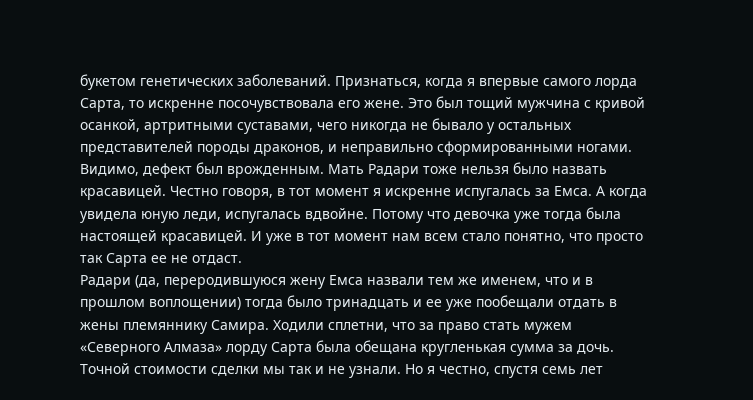букетом генетических заболеваний. Признаться, когда я впервые самого лорда Сарта, то искренне посочувствовала его жене. Это был тощий мужчина с кривой осанкой, артритными суставами, чего никогда не бывало у остальных представителей породы драконов, и неправильно сформированными ногами. Видимо, дефект был врожденным. Мать Радари тоже нельзя было назвать красавицей. Честно говоря, в тот момент я искренне испугалась за Емса. А когда увидела юную леди, испугалась вдвойне. Потому что девочка уже тогда была настоящей красавицей. И уже в тот момент нам всем стало понятно, что просто так Сарта ее не отдаст.
Радари (да, переродившуюся жену Емса назвали тем же именем, что и в прошлом воплощении) тогда было тринадцать и ее уже пообещали отдать в жены племяннику Самира. Ходили сплетни, что за право стать мужем «Северного Алмаза» лорду Сарта была обещана кругленькая сумма за дочь. Точной стоимости сделки мы так и не узнали. Но я честно, спустя семь лет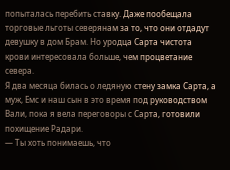попыталась перебить ставку. Даже пообещала торговые льготы северянам за то, что они отдадут девушку в дом Брам. Но уродца Сарта чистота крови интересовала больше, чем процветание севера.
Я два месяца билась о ледяную стену замка Сарта, а муж, Емс и наш сын в это время под руководством Вали, пока я вела переговоры с Сарта, готовили похищение Радари.
— Ты хоть понимаешь, что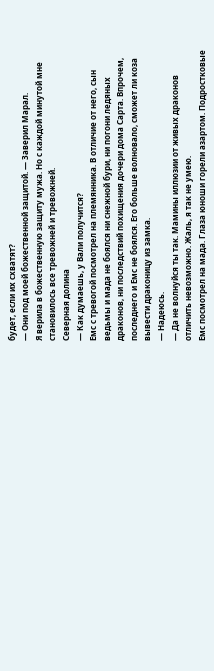будет, если их схватят?
— Они под моей божественной защитой. — Заверил Марал.
Я верила в божественную защиту мужа. Но с каждой минутой мне становилось все тревожней и тревожней.
Северная долина
— Как думаешь, у Вали получится?
Емс с тревогой посмотрел на племянника. В отличие от него, сын ведьмы и мада не боялся ни снежной бури, ни погони ледяных драконов, ни последствий похищения дочери дома Сарта. Впрочем, последнего и Емс не боялся. Его больше волновало, сможет ли коза вывести драконицу из замка.
— Надеюсь.
— Да не волнуйся ты так. Мамины иллюзии от живых драконов отличить невозможно. Жаль, я так не умею.
Емс посмотрел на мада. Глаза юноши горели азартом. Подростковые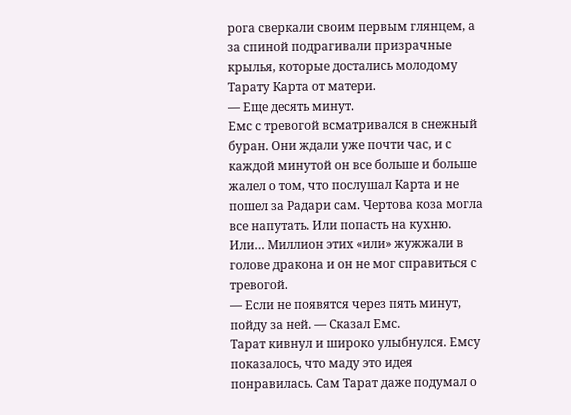рога сверкали своим первым глянцем, а за спиной подрагивали призрачные крылья, которые достались молодому Тарату Карта от матери.
— Еще десять минут.
Емс с тревогой всматривался в снежный буран. Они ждали уже почти час, и с каждой минутой он все больше и больше жалел о том, что послушал Карта и не пошел за Радари сам. Чертова коза могла все напутать. Или попасть на кухню. Или… Миллион этих «или» жужжали в голове дракона и он не мог справиться с тревогой.
— Если не появятся через пять минут, пойду за ней. — Сказал Емс.
Тарат кивнул и широко улыбнулся. Емсу показалось, что маду это идея понравилась. Сам Тарат даже подумал о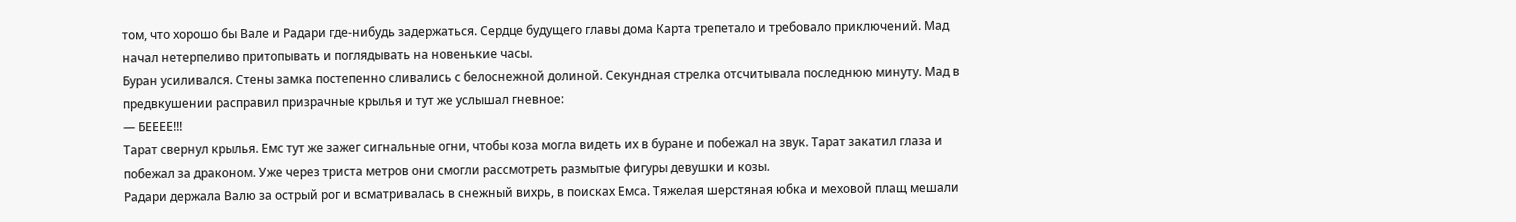том, что хорошо бы Вале и Радари где-нибудь задержаться. Сердце будущего главы дома Карта трепетало и требовало приключений. Мад начал нетерпеливо притопывать и поглядывать на новенькие часы.
Буран усиливался. Стены замка постепенно сливались с белоснежной долиной. Секундная стрелка отсчитывала последнюю минуту. Мад в предвкушении расправил призрачные крылья и тут же услышал гневное:
— БЕЕЕЕ!!!
Тарат свернул крылья. Емс тут же зажег сигнальные огни, чтобы коза могла видеть их в буране и побежал на звук. Тарат закатил глаза и побежал за драконом. Уже через триста метров они смогли рассмотреть размытые фигуры девушки и козы.
Радари держала Валю за острый рог и всматривалась в снежный вихрь, в поисках Емса. Тяжелая шерстяная юбка и меховой плащ мешали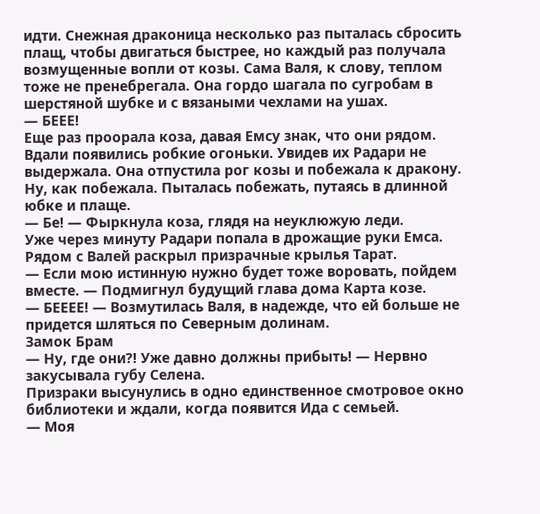идти. Снежная драконица несколько раз пыталась сбросить плащ, чтобы двигаться быстрее, но каждый раз получала возмущенные вопли от козы. Сама Валя, к слову, теплом тоже не пренебрегала. Она гордо шагала по сугробам в шерстяной шубке и с вязаными чехлами на ушах.
— БЕЕЕ!
Еще раз проорала коза, давая Емсу знак, что они рядом. Вдали появились робкие огоньки. Увидев их Радари не выдержала. Она отпустила рог козы и побежала к дракону. Ну, как побежала. Пыталась побежать, путаясь в длинной юбке и плаще.
— Бе! — Фыркнула коза, глядя на неуклюжую леди.
Уже через минуту Радари попала в дрожащие руки Емса. Рядом с Валей раскрыл призрачные крылья Тарат.
— Если мою истинную нужно будет тоже воровать, пойдем вместе. — Подмигнул будущий глава дома Карта козе.
— БЕЕЕЕ! — Возмутилась Валя, в надежде, что ей больше не придется шляться по Северным долинам.
Замок Брам
— Ну, где они?! Уже давно должны прибыть! — Нервно закусывала губу Селена.
Призраки высунулись в одно единственное смотровое окно библиотеки и ждали, когда появится Ида с семьей.
— Моя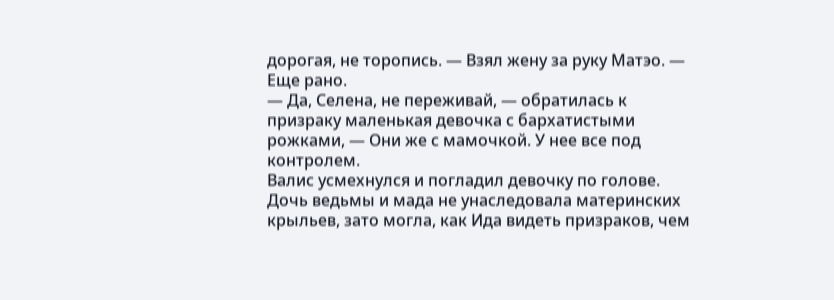дорогая, не торопись. — Взял жену за руку Матэо. — Еще рано.
— Да, Селена, не переживай, — обратилась к призраку маленькая девочка с бархатистыми рожками, — Они же с мамочкой. У нее все под контролем.
Валис усмехнулся и погладил девочку по голове. Дочь ведьмы и мада не унаследовала материнских крыльев, зато могла, как Ида видеть призраков, чем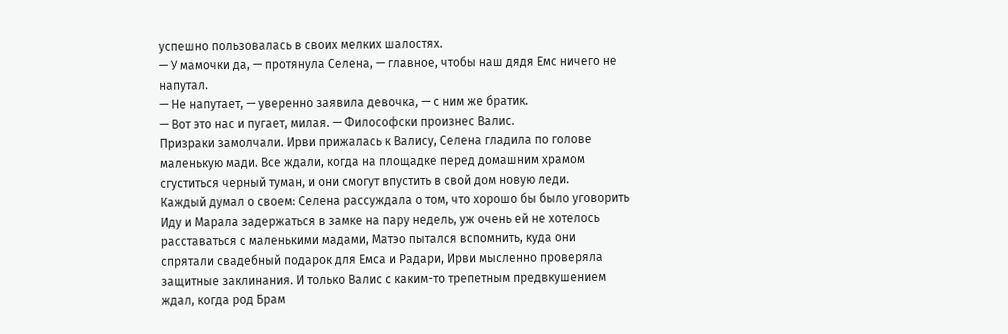успешно пользовалась в своих мелких шалостях.
— У мамочки да, — протянула Селена, — главное, чтобы наш дядя Емс ничего не напутал.
— Не напутает, — уверенно заявила девочка, — с ним же братик.
— Вот это нас и пугает, милая. — Философски произнес Валис.
Призраки замолчали. Ирви прижалась к Валису, Селена гладила по голове маленькую мади. Все ждали, когда на площадке перед домашним храмом сгуститься черный туман, и они смогут впустить в свой дом новую леди.
Каждый думал о своем: Селена рассуждала о том, что хорошо бы было уговорить Иду и Марала задержаться в замке на пару недель, уж очень ей не хотелось расставаться с маленькими мадами, Матэо пытался вспомнить, куда они спрятали свадебный подарок для Емса и Радари, Ирви мысленно проверяла защитные заклинания. И только Валис с каким-то трепетным предвкушением ждал, когда род Брам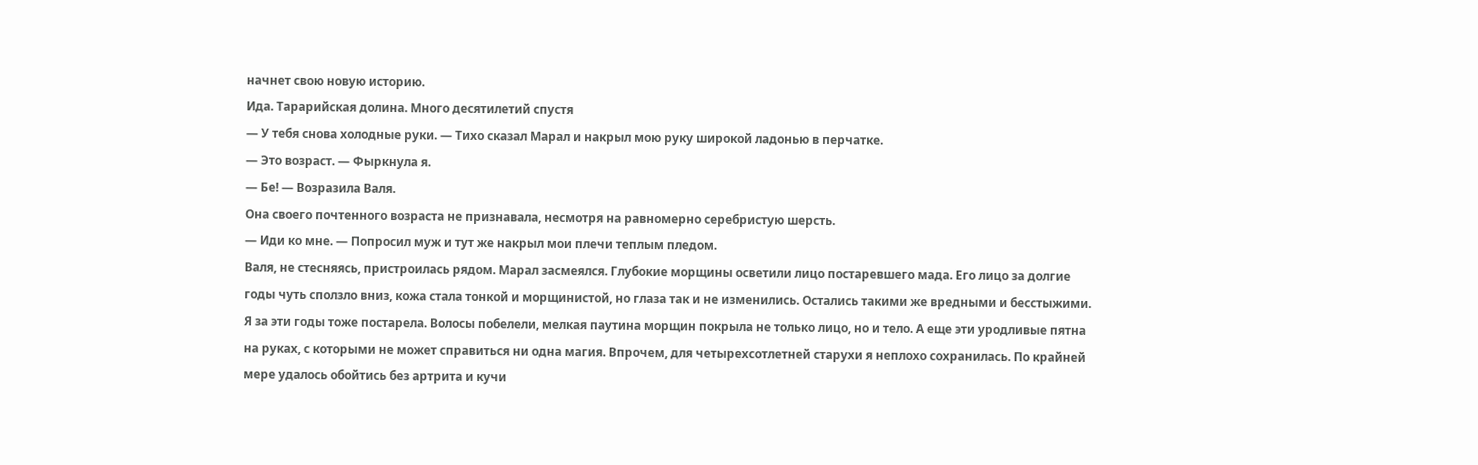начнет свою новую историю.
Ида. Тарарийская долина. Много десятилетий спустя
— У тебя снова холодные руки. — Тихо сказал Марал и накрыл мою руку широкой ладонью в перчатке.
— Это возраст. — Фыркнула я.
— Бе! — Возразила Валя.
Она своего почтенного возраста не признавала, несмотря на равномерно серебристую шерсть.
— Иди ко мне. — Попросил муж и тут же накрыл мои плечи теплым пледом.
Валя, не стесняясь, пристроилась рядом. Марал засмеялся. Глубокие морщины осветили лицо постаревшего мада. Его лицо за долгие годы чуть сползло вниз, кожа стала тонкой и морщинистой, но глаза так и не изменились. Остались такими же вредными и бесстыжими.
Я за эти годы тоже постарела. Волосы побелели, мелкая паутина морщин покрыла не только лицо, но и тело. А еще эти уродливые пятна на руках, с которыми не может справиться ни одна магия. Впрочем, для четырехсотлетней старухи я неплохо сохранилась. По крайней мере удалось обойтись без артрита и кучи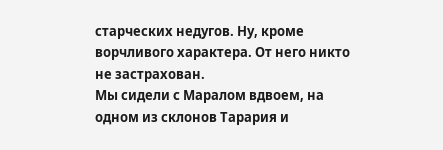старческих недугов. Ну, кроме ворчливого характера. От него никто не застрахован.
Мы сидели с Маралом вдвоем, на одном из склонов Тарария и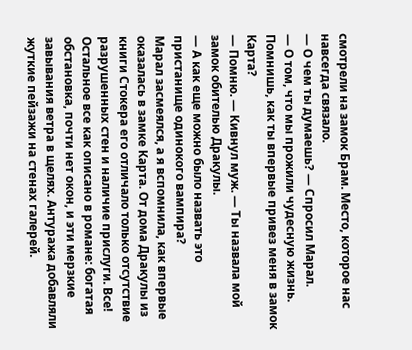смотрели на замок Брам. Место, которое нас навсегда связало.
— О чем ты думаешь? — Спросил Марал.
— О том, что мы прожили чудесную жизнь. Помнишь, как ты впервые привез меня в замок Карта?
— Помню. — Кивнул муж. — Ты назвала мой замок обителью Дракулы.
— А как еще можно было назвать это пристанище одинокого вампира?
Марал засмеялся, а я вспомнила, как впервые оказалась в замке Карта. От дома Дракулы из книги Стокера его отличало только отсутствие разрушенных стен и наличие прислуги. Все! Остальное все как описано в романе: богатая обстановка, почти нет окон, и эти мерзкие завывания ветра в щелях. Антуража добавляли жуткие пейзажи на стенах галерей.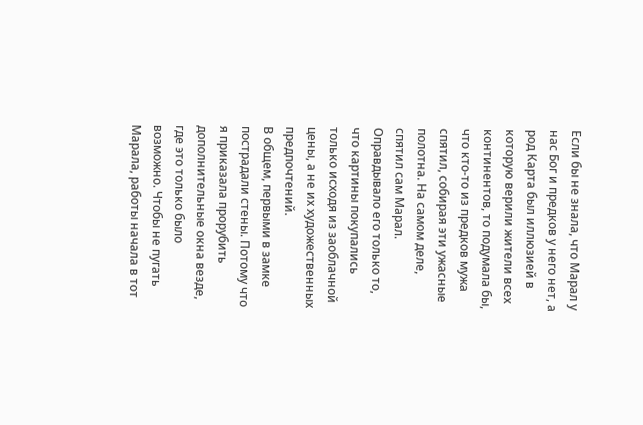Если бы не знала, что Марал у нас Бог и предков у него нет, а род Карта был иллюзией в которую верили жители всех континентов, то подумала бы, что кто-то из предков мужа спятил, собирая эти ужасные полотна. На самом деле, спятил сам Марал. Оправдывало его только то, что картины покупались только исходя из заоблачной цены, а не их художественных предпочтений.
В общем, первыми в замке пострадали стены. Потому что я приказала прорубить дополнительные окна везде, где это только было возможно. Чтобы не пугать Марала, работы начала в тот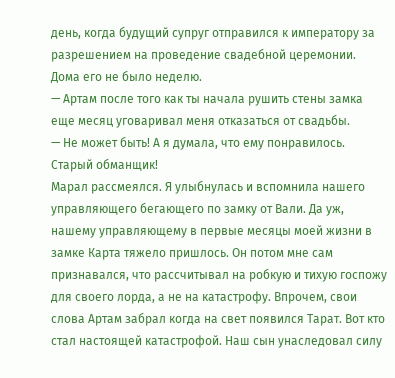день, когда будущий супруг отправился к императору за разрешением на проведение свадебной церемонии. Дома его не было неделю.
— Артам после того как ты начала рушить стены замка еще месяц уговаривал меня отказаться от свадьбы.
— Не может быть! А я думала, что ему понравилось. Старый обманщик!
Марал рассмеялся. Я улыбнулась и вспомнила нашего управляющего бегающего по замку от Вали. Да уж, нашему управляющему в первые месяцы моей жизни в замке Карта тяжело пришлось. Он потом мне сам признавался, что рассчитывал на робкую и тихую госпожу для своего лорда, а не на катастрофу. Впрочем, свои слова Артам забрал когда на свет появился Тарат. Вот кто стал настоящей катастрофой. Наш сын унаследовал силу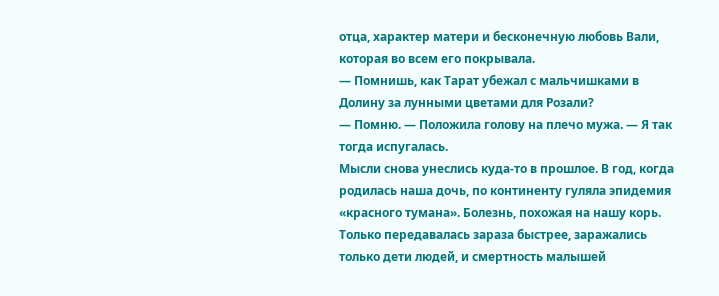отца, характер матери и бесконечную любовь Вали, которая во всем его покрывала.
— Помнишь, как Тарат убежал с мальчишками в Долину за лунными цветами для Розали?
— Помню. — Положила голову на плечо мужа. — Я так тогда испугалась.
Мысли снова унеслись куда-то в прошлое. В год, когда родилась наша дочь, по континенту гуляла эпидемия «красного тумана». Болезнь, похожая на нашу корь. Только передавалась зараза быстрее, заражались только дети людей, и смертность малышей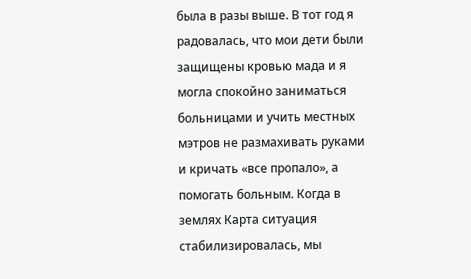была в разы выше. В тот год я радовалась, что мои дети были защищены кровью мада и я могла спокойно заниматься больницами и учить местных мэтров не размахивать руками и кричать «все пропало», а помогать больным. Когда в землях Карта ситуация стабилизировалась, мы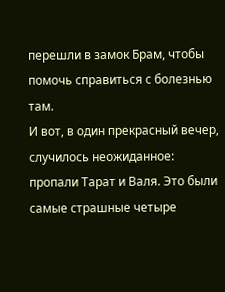перешли в замок Брам, чтобы помочь справиться с болезнью там.
И вот, в один прекрасный вечер, случилось неожиданное: пропали Тарат и Валя. Это были самые страшные четыре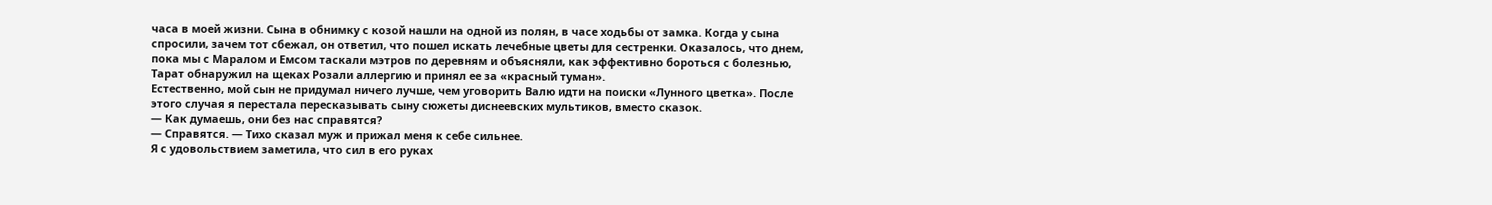часа в моей жизни. Сына в обнимку с козой нашли на одной из полян, в часе ходьбы от замка. Когда у сына спросили, зачем тот сбежал, он ответил, что пошел искать лечебные цветы для сестренки. Оказалось, что днем, пока мы с Маралом и Емсом таскали мэтров по деревням и объясняли, как эффективно бороться с болезнью, Тарат обнаружил на щеках Розали аллергию и принял ее за «красный туман».
Естественно, мой сын не придумал ничего лучше, чем уговорить Валю идти на поиски «Лунного цветка». После этого случая я перестала пересказывать сыну сюжеты диснеевских мультиков, вместо сказок.
— Как думаешь, они без нас справятся?
— Справятся. — Тихо сказал муж и прижал меня к себе сильнее.
Я с удовольствием заметила, что сил в его руках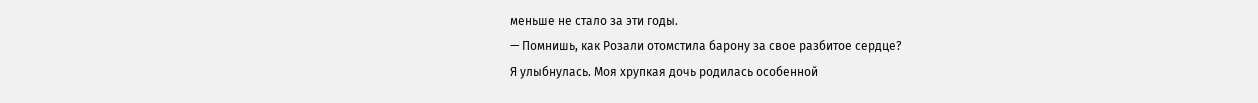меньше не стало за эти годы.
— Помнишь, как Розали отомстила барону за свое разбитое сердце?
Я улыбнулась. Моя хрупкая дочь родилась особенной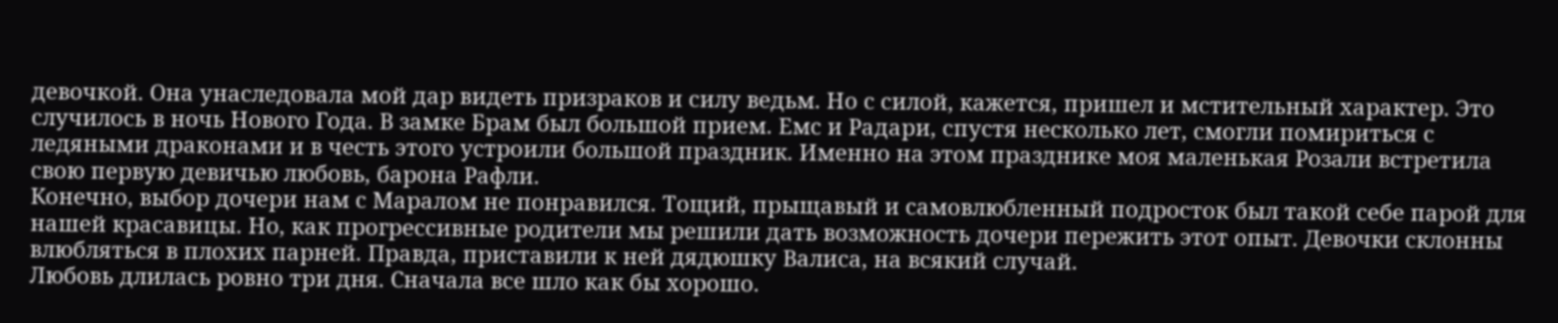девочкой. Она унаследовала мой дар видеть призраков и силу ведьм. Но с силой, кажется, пришел и мстительный характер. Это случилось в ночь Нового Года. В замке Брам был большой прием. Емс и Радари, спустя несколько лет, смогли помириться с ледяными драконами и в честь этого устроили большой праздник. Именно на этом празднике моя маленькая Розали встретила свою первую девичью любовь, барона Рафли.
Конечно, выбор дочери нам с Маралом не понравился. Тощий, прыщавый и самовлюбленный подросток был такой себе парой для нашей красавицы. Но, как прогрессивные родители мы решили дать возможность дочери пережить этот опыт. Девочки склонны влюбляться в плохих парней. Правда, приставили к ней дядюшку Валиса, на всякий случай.
Любовь длилась ровно три дня. Сначала все шло как бы хорошо.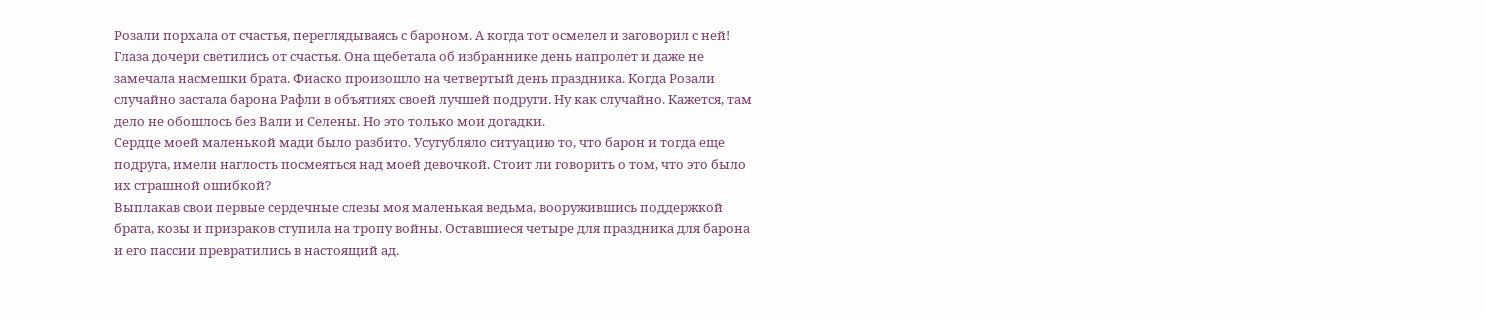Розали порхала от счастья, переглядываясь с бароном. А когда тот осмелел и заговорил с ней! Глаза дочери светились от счастья. Она щебетала об избраннике день напролет и даже не замечала насмешки брата. Фиаско произошло на четвертый день праздника. Когда Розали случайно застала барона Рафли в объятиях своей лучшей подруги. Ну как случайно. Кажется, там дело не обошлось без Вали и Селены. Но это только мои догадки.
Сердце моей маленькой мади было разбито. Усугубляло ситуацию то, что барон и тогда еще подруга, имели наглость посмеяться над моей девочкой. Стоит ли говорить о том, что это было их страшной ошибкой?
Выплакав свои первые сердечные слезы моя маленькая ведьма, вооружившись поддержкой брата, козы и призраков ступила на тропу войны. Оставшиеся четыре для праздника для барона и его пассии превратились в настоящий ад.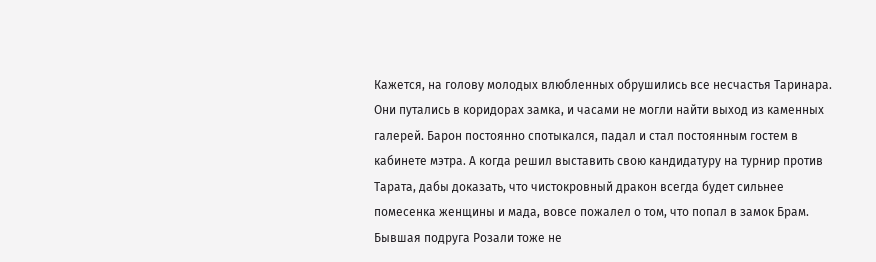Кажется, на голову молодых влюбленных обрушились все несчастья Таринара. Они путались в коридорах замка, и часами не могли найти выход из каменных галерей. Барон постоянно спотыкался, падал и стал постоянным гостем в кабинете мэтра. А когда решил выставить свою кандидатуру на турнир против Тарата, дабы доказать, что чистокровный дракон всегда будет сильнее помесенка женщины и мада, вовсе пожалел о том, что попал в замок Брам.
Бывшая подруга Розали тоже не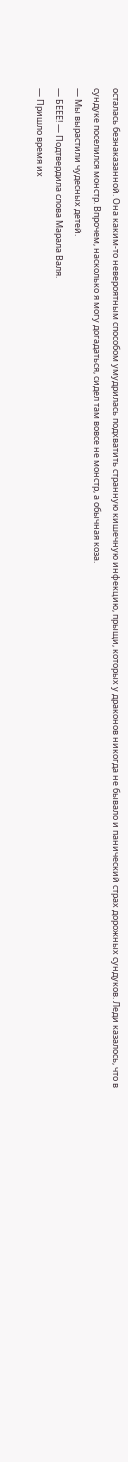осталась безнаказанной. Она каким-то невероятным способом умудрилась подхватить странную кишечную инфекцию, прыщи, которых у драконов никогда не бывало и панический страх дорожных сундуков. Леди казалось, что в сундуке поселился монстр. Впрочем, насколько я могу догадаться, сидел там вовсе не монстр, а обычная коза.
— Мы вырастили чудесных детей.
— БЕЕЕ! — Подтвердила слова Марала Валя.
— Пришло время их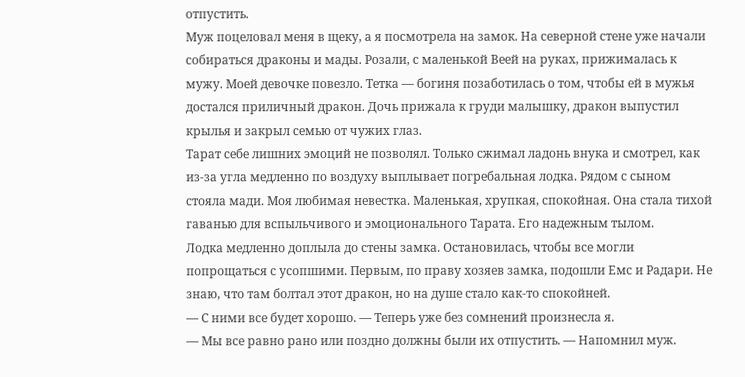отпустить.
Муж поцеловал меня в щеку, а я посмотрела на замок. На северной стене уже начали собираться драконы и мады. Розали, с маленькой Веей на руках, прижималась к мужу. Моей девочке повезло. Тетка — богиня позаботилась о том, чтобы ей в мужья достался приличный дракон. Дочь прижала к груди малышку, дракон выпустил крылья и закрыл семью от чужих глаз.
Тарат себе лишних эмоций не позволял. Только сжимал ладонь внука и смотрел, как из-за угла медленно по воздуху выплывает погребальная лодка. Рядом с сыном стояла мади. Моя любимая невестка. Маленькая, хрупкая, спокойная. Она стала тихой гаванью для вспыльчивого и эмоционального Тарата. Его надежным тылом.
Лодка медленно доплыла до стены замка. Остановилась, чтобы все могли попрощаться с усопшими. Первым, по праву хозяев замка, подошли Емс и Радари. Не знаю, что там болтал этот дракон, но на душе стало как-то спокойней.
— С ними все будет хорошо. — Теперь уже без сомнений произнесла я.
— Мы все равно рано или поздно должны были их отпустить. — Напомнил муж.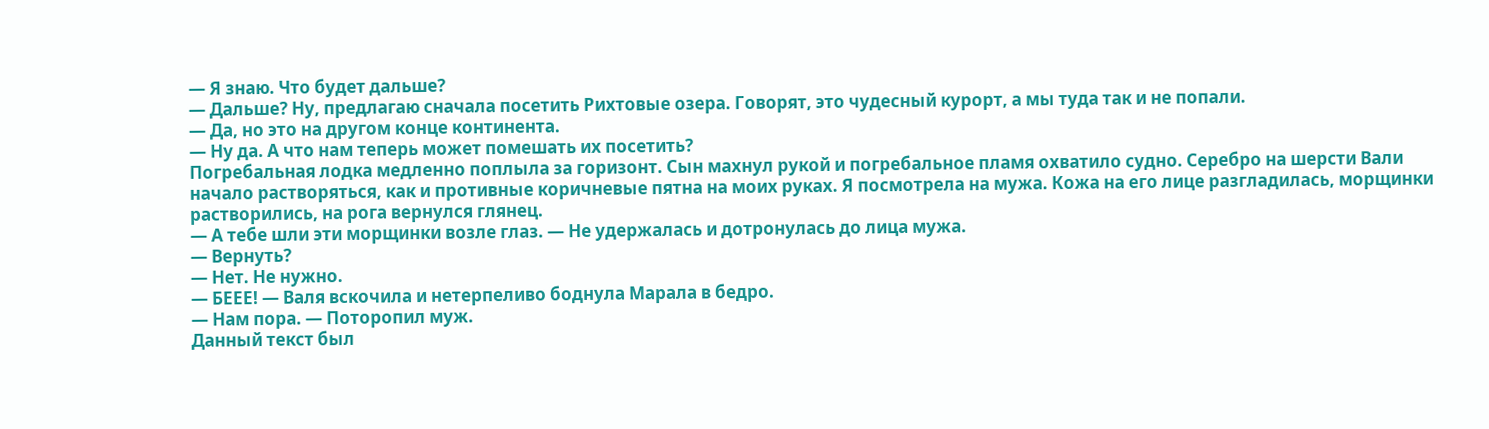— Я знаю. Что будет дальше?
— Дальше? Ну, предлагаю сначала посетить Рихтовые озера. Говорят, это чудесный курорт, а мы туда так и не попали.
— Да, но это на другом конце континента.
— Ну да. А что нам теперь может помешать их посетить?
Погребальная лодка медленно поплыла за горизонт. Сын махнул рукой и погребальное пламя охватило судно. Серебро на шерсти Вали начало растворяться, как и противные коричневые пятна на моих руках. Я посмотрела на мужа. Кожа на его лице разгладилась, морщинки растворились, на рога вернулся глянец.
— А тебе шли эти морщинки возле глаз. — Не удержалась и дотронулась до лица мужа.
— Вернуть?
— Нет. Не нужно.
— БЕЕЕ! — Валя вскочила и нетерпеливо боднула Марала в бедро.
— Нам пора. — Поторопил муж.
Данный текст был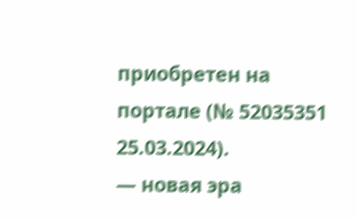приобретен на портале (№ 52035351 25.03.2024).
— новая эра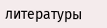литературы